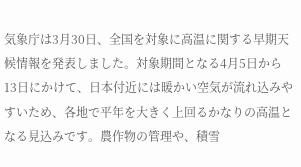気象庁は3月30日、全国を対象に高温に関する早期天候情報を発表しました。対象期間となる4月5日から13日にかけて、日本付近には暖かい空気が流れ込みやすいため、各地で平年を大きく上回るかなりの高温となる見込みです。農作物の管理や、積雪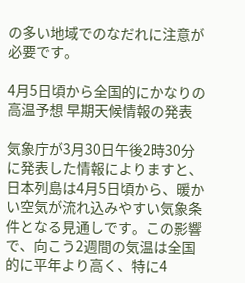の多い地域でのなだれに注意が必要です。

4月5日頃から全国的にかなりの高温予想 早期天候情報の発表

気象庁が3月30日午後2時30分に発表した情報によりますと、日本列島は4月5日頃から、暖かい空気が流れ込みやすい気象条件となる見通しです。この影響で、向こう2週間の気温は全国的に平年より高く、特に4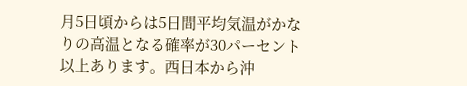月5日頃からは5日間平均気温がかなりの高温となる確率が30パーセント以上あります。西日本から沖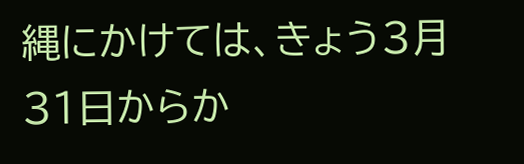縄にかけては、きょう3月31日からか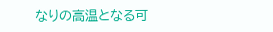なりの高温となる可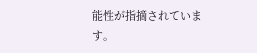能性が指摘されています。